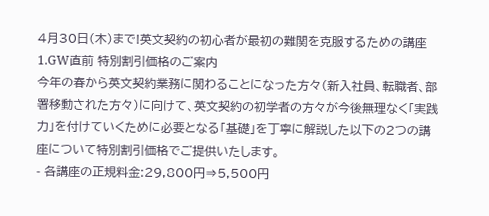4月30日(木)まで!英文契約の初心者が最初の難関を克服するための講座
1.GW直前 特別割引価格のご案内
今年の春から英文契約業務に関わることになった方々(新入社員、転職者、部署移動された方々)に向けて、英文契約の初学者の方々が今後無理なく「実践力」を付けていくために必要となる「基礎」を丁寧に解説した以下の2つの講座について特別割引価格でご提供いたします。
- 各講座の正規料金:29,800円⇒5,500円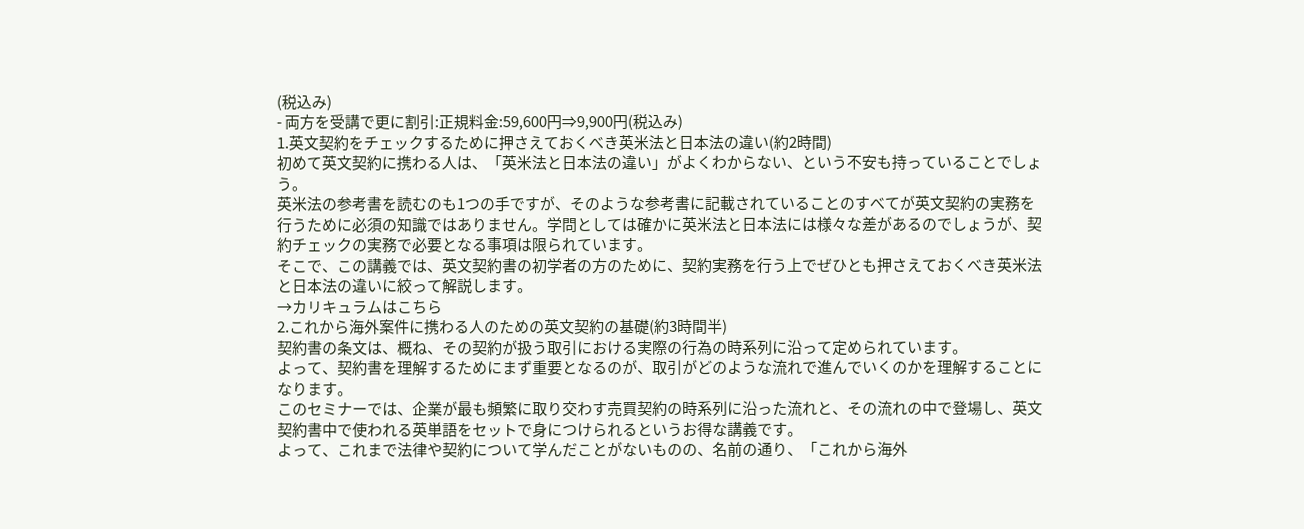(税込み)
- 両方を受講で更に割引:正規料金:59,600円⇒9,900円(税込み)
1.英文契約をチェックするために押さえておくべき英米法と日本法の違い(約2時間)
初めて英文契約に携わる人は、「英米法と日本法の違い」がよくわからない、という不安も持っていることでしょう。
英米法の参考書を読むのも1つの手ですが、そのような参考書に記載されていることのすべてが英文契約の実務を行うために必須の知識ではありません。学問としては確かに英米法と日本法には様々な差があるのでしょうが、契約チェックの実務で必要となる事項は限られています。
そこで、この講義では、英文契約書の初学者の方のために、契約実務を行う上でぜひとも押さえておくべき英米法と日本法の違いに絞って解説します。
→カリキュラムはこちら
2.これから海外案件に携わる人のための英文契約の基礎(約3時間半)
契約書の条文は、概ね、その契約が扱う取引における実際の行為の時系列に沿って定められています。
よって、契約書を理解するためにまず重要となるのが、取引がどのような流れで進んでいくのかを理解することになります。
このセミナーでは、企業が最も頻繁に取り交わす売買契約の時系列に沿った流れと、その流れの中で登場し、英文契約書中で使われる英単語をセットで身につけられるというお得な講義です。
よって、これまで法律や契約について学んだことがないものの、名前の通り、「これから海外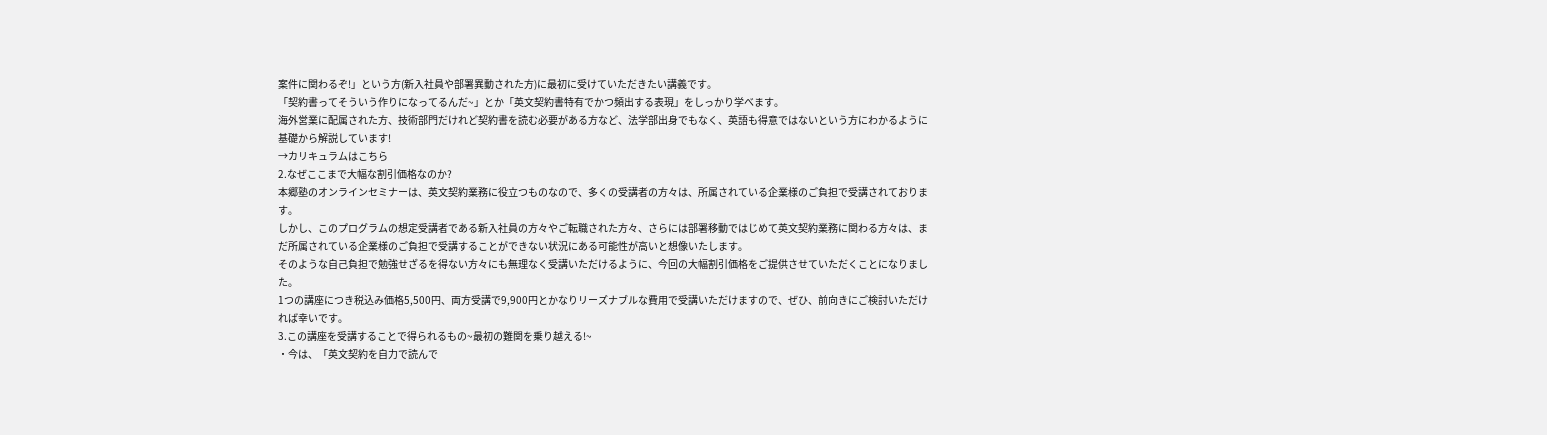案件に関わるぞ!」という方(新入社員や部署異動された方)に最初に受けていただきたい講義です。
「契約書ってそういう作りになってるんだ~」とか「英文契約書特有でかつ頻出する表現」をしっかり学べます。
海外営業に配属された方、技術部門だけれど契約書を読む必要がある方など、法学部出身でもなく、英語も得意ではないという方にわかるように基礎から解説しています!
→カリキュラムはこちら
2.なぜここまで大幅な割引価格なのか?
本郷塾のオンラインセミナーは、英文契約業務に役立つものなので、多くの受講者の方々は、所属されている企業様のご負担で受講されております。
しかし、このプログラムの想定受講者である新入社員の方々やご転職された方々、さらには部署移動ではじめて英文契約業務に関わる方々は、まだ所属されている企業様のご負担で受講することができない状況にある可能性が高いと想像いたします。
そのような自己負担で勉強せざるを得ない方々にも無理なく受講いただけるように、今回の大幅割引価格をご提供させていただくことになりました。
1つの講座につき税込み価格5,500円、両方受講で9,900円とかなりリーズナブルな費用で受講いただけますので、ぜひ、前向きにご検討いただければ幸いです。
3.この講座を受講することで得られるもの~最初の難関を乗り越える!~
・今は、「英文契約を自力で読んで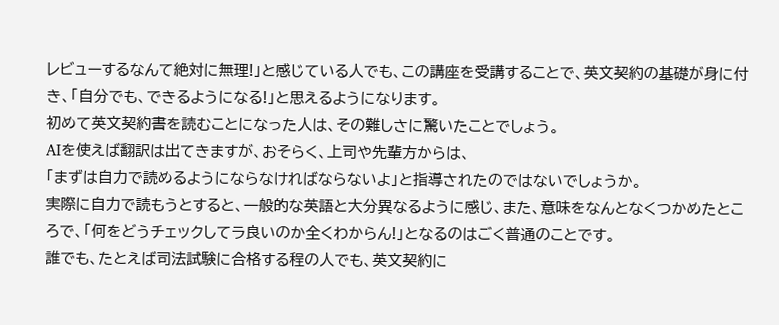レビューするなんて絶対に無理!」と感じている人でも、この講座を受講することで、英文契約の基礎が身に付き、「自分でも、できるようになる!」と思えるようになります。
初めて英文契約書を読むことになった人は、その難しさに驚いたことでしょう。
AIを使えば翻訳は出てきますが、おそらく、上司や先輩方からは、
「まずは自力で読めるようにならなければならないよ」と指導されたのではないでしょうか。
実際に自力で読もうとすると、一般的な英語と大分異なるように感じ、また、意味をなんとなくつかめたところで、「何をどうチェックしてラ良いのか全くわからん!」となるのはごく普通のことです。
誰でも、たとえば司法試験に合格する程の人でも、英文契約に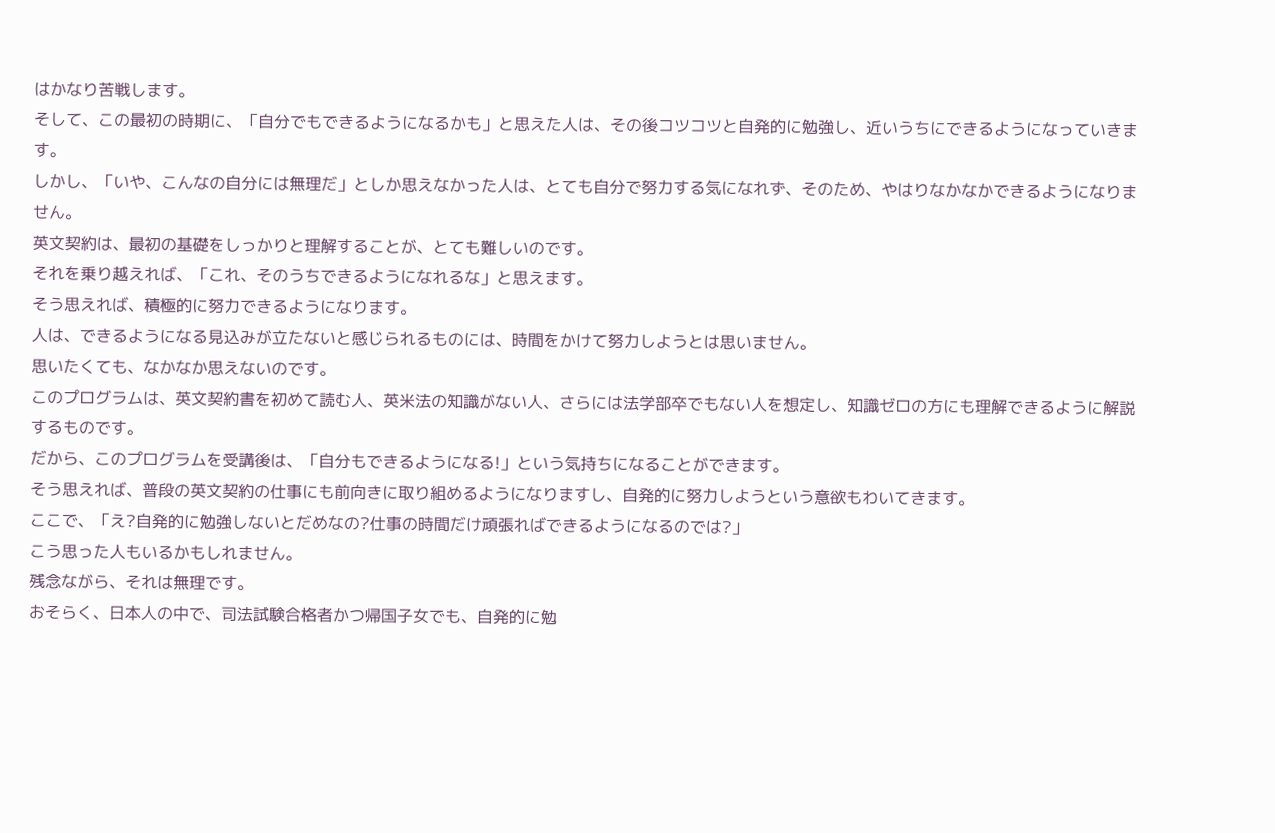はかなり苦戦します。
そして、この最初の時期に、「自分でもできるようになるかも」と思えた人は、その後コツコツと自発的に勉強し、近いうちにできるようになっていきます。
しかし、「いや、こんなの自分には無理だ」としか思えなかった人は、とても自分で努力する気になれず、そのため、やはりなかなかできるようになりません。
英文契約は、最初の基礎をしっかりと理解することが、とても難しいのです。
それを乗り越えれば、「これ、そのうちできるようになれるな」と思えます。
そう思えれば、積極的に努力できるようになります。
人は、できるようになる見込みが立たないと感じられるものには、時間をかけて努力しようとは思いません。
思いたくても、なかなか思えないのです。
このプログラムは、英文契約書を初めて読む人、英米法の知識がない人、さらには法学部卒でもない人を想定し、知識ゼロの方にも理解できるように解説するものです。
だから、このプログラムを受講後は、「自分もできるようになる!」という気持ちになることができます。
そう思えれば、普段の英文契約の仕事にも前向きに取り組めるようになりますし、自発的に努力しようという意欲もわいてきます。
ここで、「え?自発的に勉強しないとだめなの?仕事の時間だけ頑張ればできるようになるのでは?」
こう思った人もいるかもしれません。
残念ながら、それは無理です。
おそらく、日本人の中で、司法試験合格者かつ帰国子女でも、自発的に勉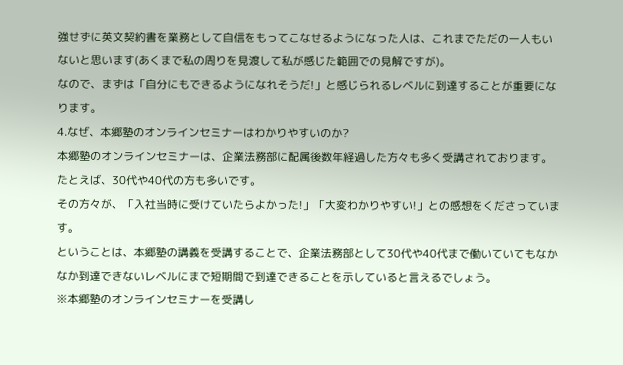強せずに英文契約書を業務として自信をもってこなせるようになった人は、これまでただの一人もいないと思います(あくまで私の周りを見渡して私が感じた範囲での見解ですが)。
なので、まずは「自分にもできるようになれそうだ!」と感じられるレベルに到達することが重要になります。
4.なぜ、本郷塾のオンラインセミナーはわかりやすいのか?
本郷塾のオンラインセミナーは、企業法務部に配属後数年経過した方々も多く受講されております。
たとえば、30代や40代の方も多いです。
その方々が、「入社当時に受けていたらよかった!」「大変わかりやすい!」との感想をくださっています。
ということは、本郷塾の講義を受講することで、企業法務部として30代や40代まで働いていてもなかなか到達できないレベルにまで短期間で到達できることを示していると言えるでしょう。
※本郷塾のオンラインセミナーを受講し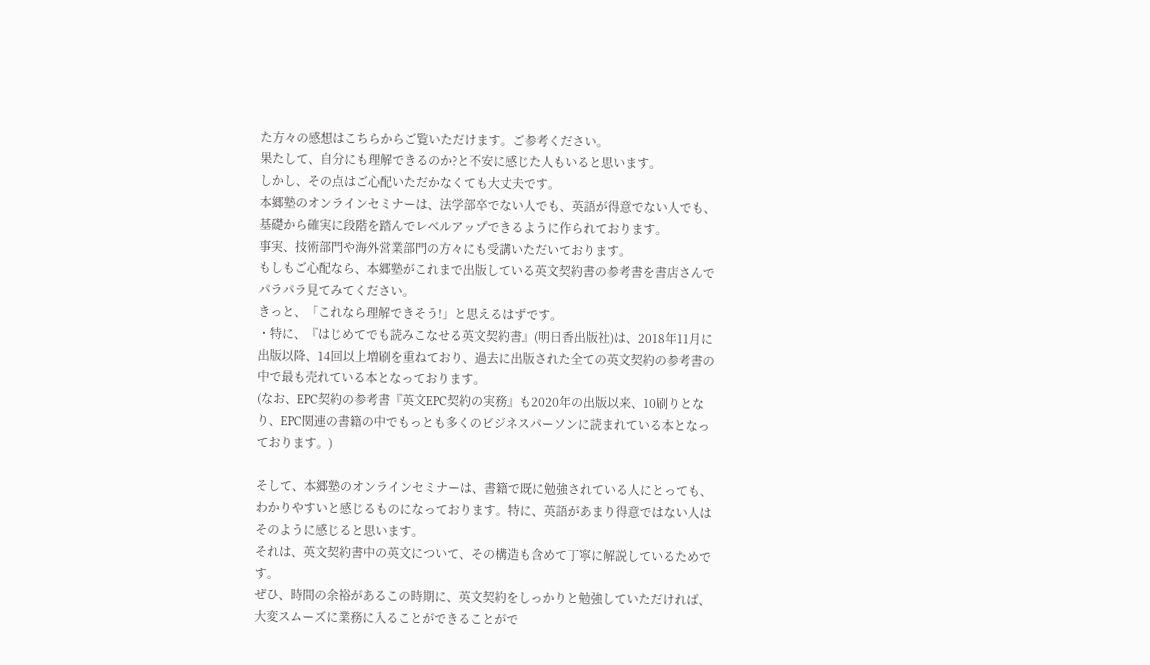た方々の感想はこちらからご覧いただけます。ご参考ください。
果たして、自分にも理解できるのか?と不安に感じた人もいると思います。
しかし、その点はご心配いただかなくても大丈夫です。
本郷塾のオンラインセミナーは、法学部卒でない人でも、英語が得意でない人でも、基礎から確実に段階を踏んでレベルアップできるように作られております。
事実、技術部門や海外営業部門の方々にも受講いただいております。
もしもご心配なら、本郷塾がこれまで出版している英文契約書の参考書を書店さんでパラパラ見てみてください。
きっと、「これなら理解できそう!」と思えるはずです。
・特に、『はじめてでも読みこなせる英文契約書』(明日香出版社)は、2018年11月に出版以降、14回以上増刷を重ねており、過去に出版された全ての英文契約の参考書の中で最も売れている本となっております。
(なお、EPC契約の参考書『英文EPC契約の実務』も2020年の出版以来、10刷りとなり、EPC関連の書籍の中でもっとも多くのビジネスパーソンに読まれている本となっております。)

そして、本郷塾のオンラインセミナーは、書籍で既に勉強されている人にとっても、わかりやすいと感じるものになっております。特に、英語があまり得意ではない人はそのように感じると思います。
それは、英文契約書中の英文について、その構造も含めて丁寧に解説しているためです。
ぜひ、時間の余裕があるこの時期に、英文契約をしっかりと勉強していただければ、大変スムーズに業務に入ることができることがで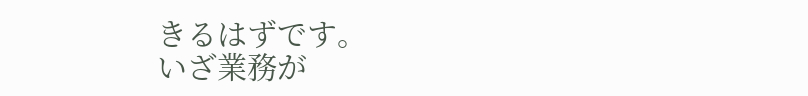きるはずです。
いざ業務が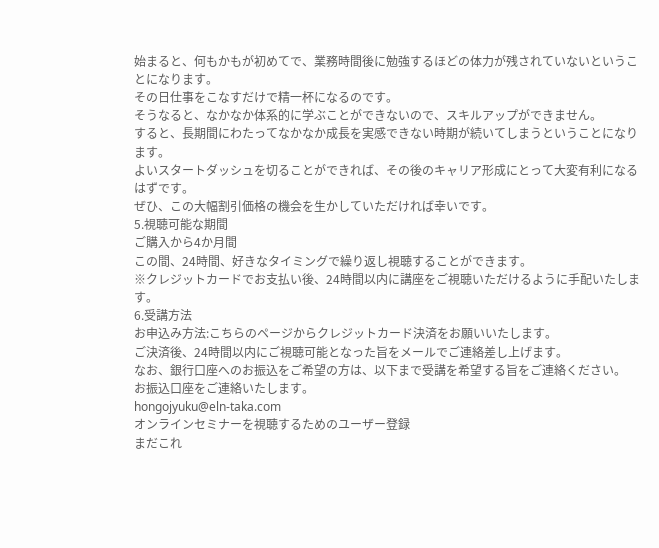始まると、何もかもが初めてで、業務時間後に勉強するほどの体力が残されていないということになります。
その日仕事をこなすだけで精一杯になるのです。
そうなると、なかなか体系的に学ぶことができないので、スキルアップができません。
すると、長期間にわたってなかなか成長を実感できない時期が続いてしまうということになります。
よいスタートダッシュを切ることができれば、その後のキャリア形成にとって大変有利になるはずです。
ぜひ、この大幅割引価格の機会を生かしていただければ幸いです。
5.視聴可能な期間
ご購入から4か月間
この間、24時間、好きなタイミングで繰り返し視聴することができます。
※クレジットカードでお支払い後、24時間以内に講座をご視聴いただけるように手配いたします。
6.受講方法
お申込み方法:こちらのページからクレジットカード決済をお願いいたします。
ご決済後、24時間以内にご視聴可能となった旨をメールでご連絡差し上げます。
なお、銀行口座へのお振込をご希望の方は、以下まで受講を希望する旨をご連絡ください。
お振込口座をご連絡いたします。
hongojyuku@eln-taka.com
オンラインセミナーを視聴するためのユーザー登録
まだこれ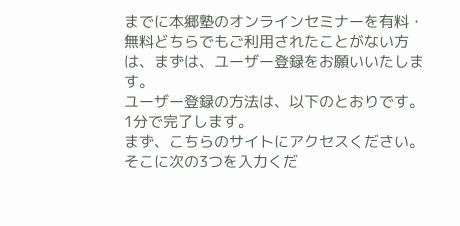までに本郷塾のオンラインセミナーを有料・無料どちらでもご利用されたことがない方は、まずは、ユーザー登録をお願いいたします。
ユーザー登録の方法は、以下のとおりです。1分で完了します。
まず、こちらのサイトにアクセスください。
そこに次の3つを入力くだ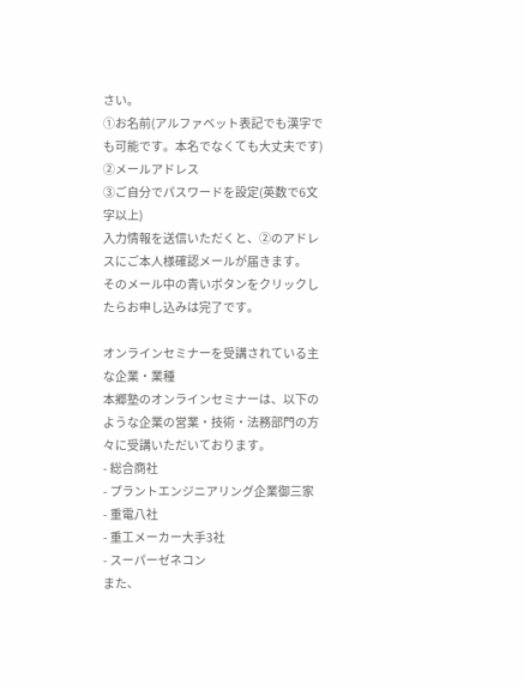さい。
①お名前(アルファベット表記でも漢字でも可能です。本名でなくても大丈夫です)
②メールアドレス
➂ご自分でパスワードを設定(英数で6文字以上)
入力情報を送信いただくと、②のアドレスにご本人様確認メールが届きます。
そのメール中の青いボタンをクリックしたらお申し込みは完了です。

オンラインセミナーを受講されている主な企業・業種
本郷塾のオンラインセミナーは、以下のような企業の営業・技術・法務部門の方々に受講いただいております。
- 総合商社
- プラントエンジニアリング企業御三家
- 重電八社
- 重工メーカー大手3社
- スーパーゼネコン
また、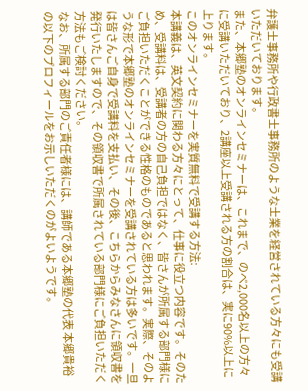弁護士事務所や行政書士事務所のような士業を経営されている方々にも受講いただいております。
また、本郷塾のオンラインセミナーは、これまで、のべ2,000名以上の方々に受講いただいており、2講座以上受講される方の割合は、実に90%以上に上ります。
このオンラインセミナーを実質無料で受講する方法:
本講義は、英文契約に関わる方々にとって、仕事に役立つ内容です。そのため、受講料は、受講者の方の自己負担ではなく、皆さんが所属する部門様にご負担いただくことができる性格のものであると思われます。実際、そのような形で本郷塾のオンラインセミナーを受講されている方は多いです。一旦は皆さんご自身で受講料を支払い、その後、こちらからみなさんに領収書を発行いたしますので、その領収書で所属されている部門様にご負担いただく方法もご検討ください。
なお、所属する部門のご責任者様には、講師である本郷塾の代表 本郷貴裕の以下のプロフィールをお示しいただくのがよいようです。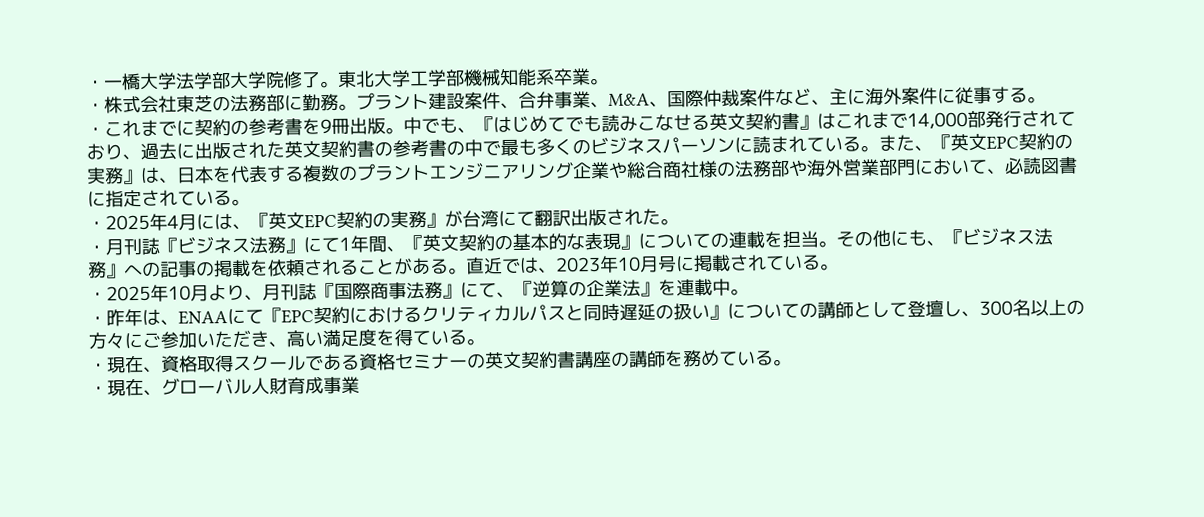・一橋大学法学部大学院修了。東北大学工学部機械知能系卒業。
・株式会社東芝の法務部に勤務。プラント建設案件、合弁事業、M&A、国際仲裁案件など、主に海外案件に従事する。
・これまでに契約の参考書を9冊出版。中でも、『はじめてでも読みこなせる英文契約書』はこれまで14,000部発行されており、過去に出版された英文契約書の参考書の中で最も多くのビジネスパーソンに読まれている。また、『英文EPC契約の実務』は、日本を代表する複数のプラントエンジニアリング企業や総合商社様の法務部や海外営業部門において、必読図書に指定されている。
・2025年4月には、『英文EPC契約の実務』が台湾にて翻訳出版された。
・月刊誌『ビジネス法務』にて1年間、『英文契約の基本的な表現』についての連載を担当。その他にも、『ビジネス法務』への記事の掲載を依頼されることがある。直近では、2023年10月号に掲載されている。
・2025年10月より、月刊誌『国際商事法務』にて、『逆算の企業法』を連載中。
・昨年は、ENAAにて『EPC契約におけるクリティカルパスと同時遅延の扱い』についての講師として登壇し、300名以上の方々にご参加いただき、高い満足度を得ている。
・現在、資格取得スクールである資格セミナーの英文契約書講座の講師を務めている。
・現在、グローバル人財育成事業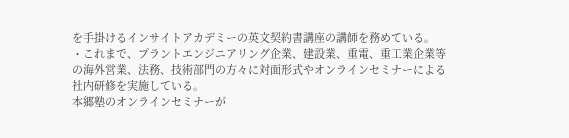を手掛けるインサイトアカデミーの英文契約書講座の講師を務めている。
・これまで、プラントエンジニアリング企業、建設業、重電、重工業企業等の海外営業、法務、技術部門の方々に対面形式やオンラインセミナーによる社内研修を実施している。
本郷塾のオンラインセミナーが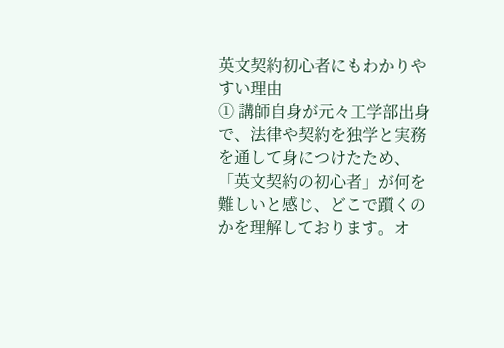英文契約初心者にもわかりやすい理由
① 講師自身が元々工学部出身で、法律や契約を独学と実務を通して身につけたため、「英文契約の初心者」が何を難しいと感じ、どこで躓くのかを理解しております。オ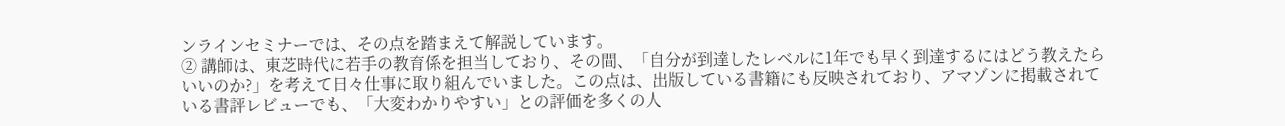ンラインセミナーでは、その点を踏まえて解説しています。
② 講師は、東芝時代に若手の教育係を担当しており、その間、「自分が到達したレベルに1年でも早く到達するにはどう教えたらいいのか?」を考えて日々仕事に取り組んでいました。この点は、出版している書籍にも反映されており、アマゾンに掲載されている書評レビューでも、「大変わかりやすい」との評価を多くの人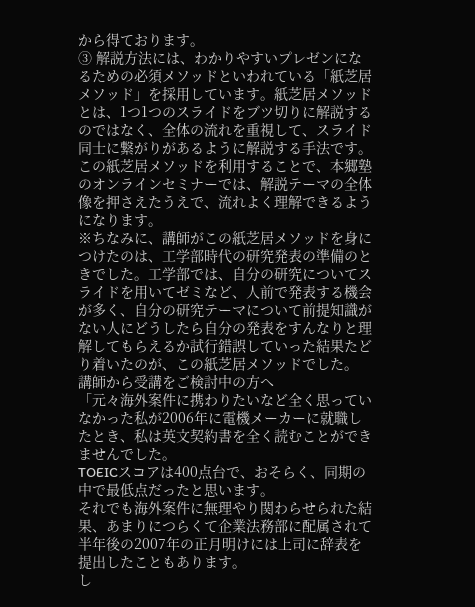から得ております。
③ 解説方法には、わかりやすいプレゼンになるための必須メソッドといわれている「紙芝居メソッド」を採用しています。紙芝居メソッドとは、1つ1つのスライドをブツ切りに解説するのではなく、全体の流れを重視して、スライド同士に繋がりがあるように解説する手法です。この紙芝居メソッドを利用することで、本郷塾のオンラインセミナーでは、解説テーマの全体像を押さえたうえで、流れよく理解できるようになります。
※ちなみに、講師がこの紙芝居メソッドを身につけたのは、工学部時代の研究発表の準備のときでした。工学部では、自分の研究についてスライドを用いてゼミなど、人前で発表する機会が多く、自分の研究テーマについて前提知識がない人にどうしたら自分の発表をすんなりと理解してもらえるか試行錯誤していった結果たどり着いたのが、この紙芝居メソッドでした。
講師から受講をご検討中の方へ
「元々海外案件に携わりたいなど全く思っていなかった私が2006年に電機メーカーに就職したとき、私は英文契約書を全く読むことができませんでした。
TOEICスコアは400点台で、おそらく、同期の中で最低点だったと思います。
それでも海外案件に無理やり関わらせられた結果、あまりにつらくて企業法務部に配属されて半年後の2007年の正月明けには上司に辞表を提出したこともあります。
し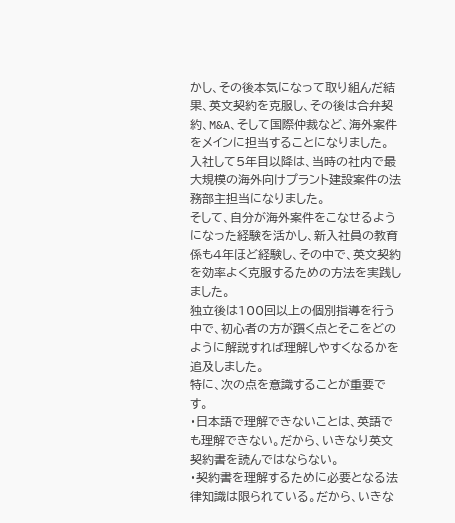かし、その後本気になって取り組んだ結果、英文契約を克服し、その後は合弁契約、M&A、そして国際仲裁など、海外案件をメインに担当することになりました。
入社して5年目以降は、当時の社内で最大規模の海外向けプラント建設案件の法務部主担当になりました。
そして、自分が海外案件をこなせるようになった経験を活かし、新入社員の教育係も4年ほど経験し、その中で、英文契約を効率よく克服するための方法を実践しました。
独立後は100回以上の個別指導を行う中で、初心者の方が躓く点とそこをどのように解説すれば理解しやすくなるかを追及しました。
特に、次の点を意識することが重要です。
・日本語で理解できないことは、英語でも理解できない。だから、いきなり英文契約書を読んではならない。
・契約書を理解するために必要となる法律知識は限られている。だから、いきな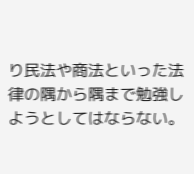り民法や商法といった法律の隅から隅まで勉強しようとしてはならない。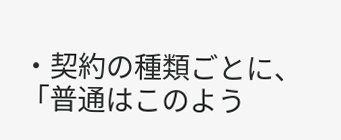・契約の種類ごとに、「普通はこのよう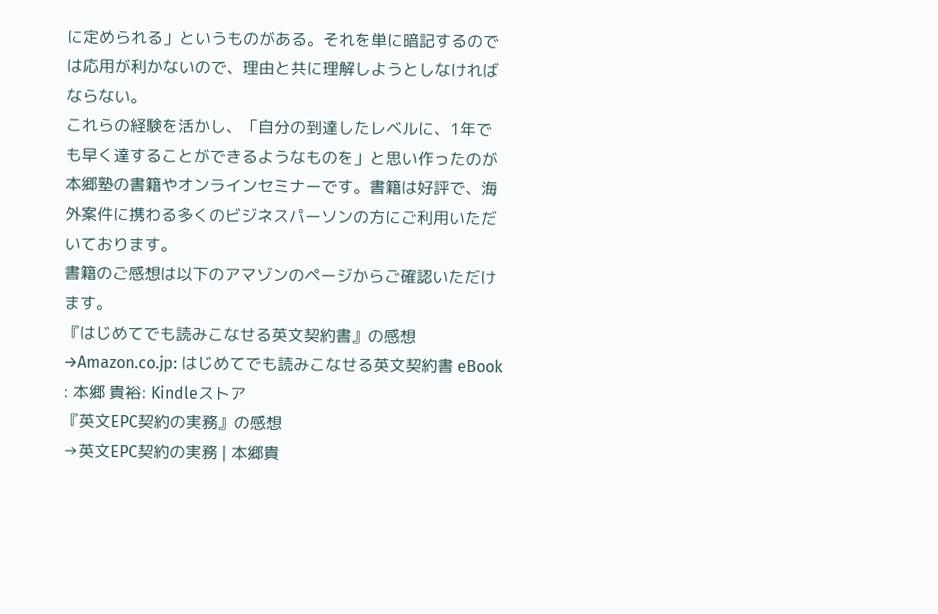に定められる」というものがある。それを単に暗記するのでは応用が利かないので、理由と共に理解しようとしなければならない。
これらの経験を活かし、「自分の到達したレベルに、1年でも早く達することができるようなものを」と思い作ったのが本郷塾の書籍やオンラインセミナーです。書籍は好評で、海外案件に携わる多くのビジネスパーソンの方にご利用いただいております。
書籍のご感想は以下のアマゾンのページからご確認いただけます。
『はじめてでも読みこなせる英文契約書』の感想
→Amazon.co.jp: はじめてでも読みこなせる英文契約書 eBook : 本郷 貴裕: Kindleストア
『英文EPC契約の実務』の感想
→英文EPC契約の実務 | 本郷貴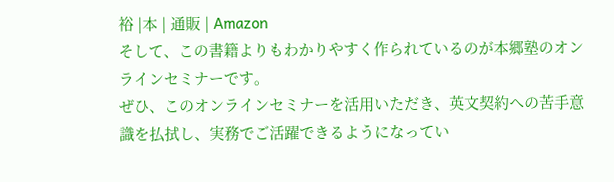裕 |本 | 通販 | Amazon
そして、この書籍よりもわかりやすく作られているのが本郷塾のオンラインセミナーです。
ぜひ、このオンラインセミナーを活用いただき、英文契約への苦手意識を払拭し、実務でご活躍できるようになってい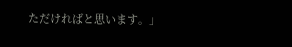ただければと思います。」